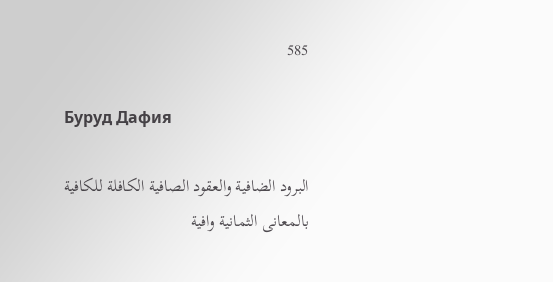585

Буруд Дафия

البرود الضافية والعقود الصافية الكافلة للكافية بالمعانى الثمانية وافية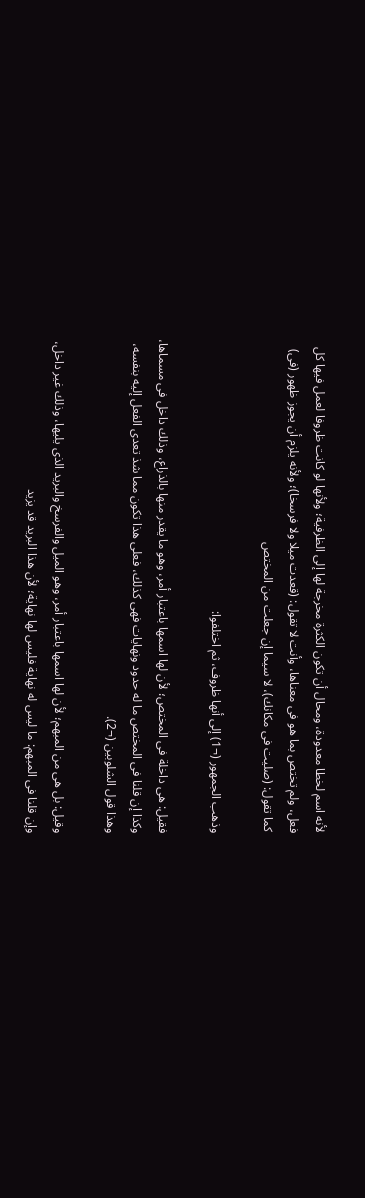لأنه اسم لخطا معدودة، ومحال أن تكون الكثرة مخرجة لها إلى الظرفية؛ ولأنها لو كانت ظروفا لعمل فيها كل فعل، ولم تختص بما هو فى معناها، وأنت لا تقول: (قعدت ميلا ولا فرسخا)؛ ولأنه يلزم أن يجوز ظهور (فى) كما تقول: (صليت فى مكانك)، لا سيما إن جعلت من المختص

وذهب الجمهور (¬1) إلى أنها ظروف، ثم اختلفوا:

فقيل: هى داخلة فى المختص؛ لأن لها اسمها باعتبار أمر، وهو ما يقدر منها بالذراع، وذلك داخل فى مسماها، وكذا إن قلنا فى المختص ما له حدود ونهايات فهى كذلك، فعلى هذا تكون مما شذ تعدى الفعل إليه بنفسه، وهذا قول الشلوبين (¬2).

وقيل: بل هى من المبهم؛ لأن لها اسمها باعتبار أمر، وهو الميل والفرسخ والبريد الذى يليها، وذلك غير داخل، وإن قلنا فى المبهم: ما ليس له نهاية فليس لها نهاية؛ لأن هذا البريد قد يزيد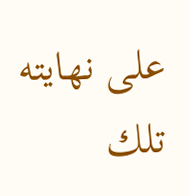على نهايته تلك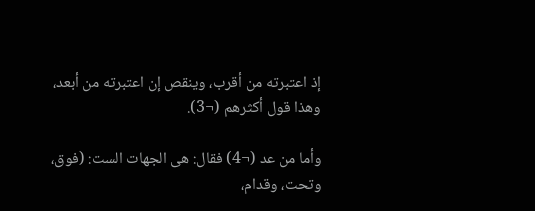إذ اعتبرته من أقرب، وينقص إن اعتبرته من أبعد، وهذا قول أكثرهم (¬3).

وأما من عد (¬4) فقال: هى الجهات الست: (فوق، وتحت، وقدام،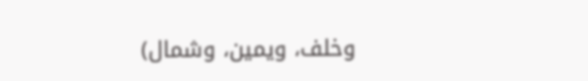وخلف، ويمين، وشمال)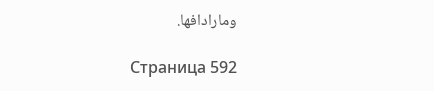ومارادافها.

Страница 592